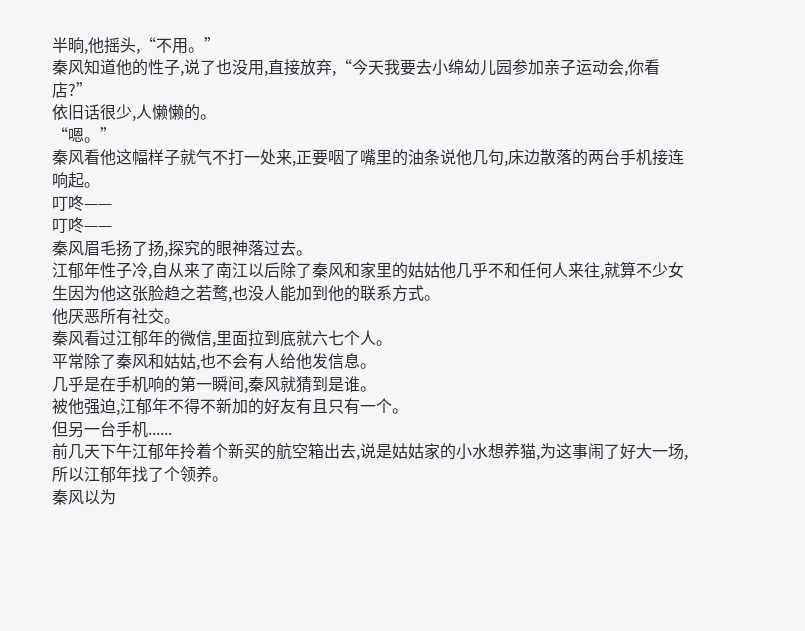半晌,他摇头,“不用。”
秦风知道他的性子,说了也没用,直接放弃,“今天我要去小绵幼儿园参加亲子运动会,你看店?”
依旧话很少,人懒懒的。
“嗯。”
秦风看他这幅样子就气不打一处来,正要咽了嘴里的油条说他几句,床边散落的两台手机接连响起。
叮咚——
叮咚——
秦风眉毛扬了扬,探究的眼神落过去。
江郁年性子冷,自从来了南江以后除了秦风和家里的姑姑他几乎不和任何人来往,就算不少女生因为他这张脸趋之若鹜,也没人能加到他的联系方式。
他厌恶所有社交。
秦风看过江郁年的微信,里面拉到底就六七个人。
平常除了秦风和姑姑,也不会有人给他发信息。
几乎是在手机响的第一瞬间,秦风就猜到是谁。
被他强迫,江郁年不得不新加的好友有且只有一个。
但另一台手机......
前几天下午江郁年拎着个新买的航空箱出去,说是姑姑家的小水想养猫,为这事闹了好大一场,所以江郁年找了个领养。
秦风以为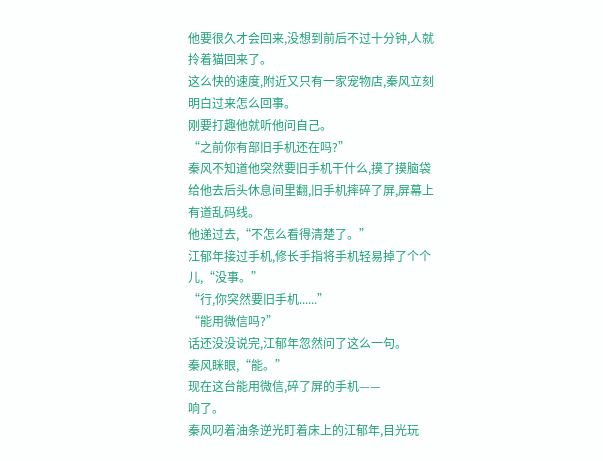他要很久才会回来,没想到前后不过十分钟,人就拎着猫回来了。
这么快的速度,附近又只有一家宠物店,秦风立刻明白过来怎么回事。
刚要打趣他就听他问自己。
“之前你有部旧手机还在吗?”
秦风不知道他突然要旧手机干什么,摸了摸脑袋给他去后头休息间里翻,旧手机摔碎了屏,屏幕上有道乱码线。
他递过去,“不怎么看得清楚了。”
江郁年接过手机,修长手指将手机轻易掉了个个儿,“没事。”
“行,你突然要旧手机......”
“能用微信吗?”
话还没没说完,江郁年忽然问了这么一句。
秦风眯眼,“能。”
现在这台能用微信,碎了屏的手机——
响了。
秦风叼着油条逆光盯着床上的江郁年,目光玩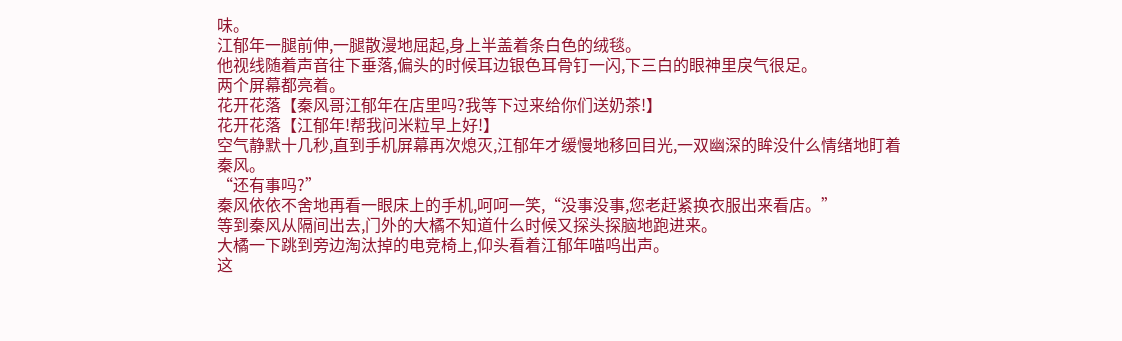味。
江郁年一腿前伸,一腿散漫地屈起,身上半盖着条白色的绒毯。
他视线随着声音往下垂落,偏头的时候耳边银色耳骨钉一闪,下三白的眼神里戾气很足。
两个屏幕都亮着。
花开花落【秦风哥江郁年在店里吗?我等下过来给你们送奶茶!】
花开花落【江郁年!帮我问米粒早上好!】
空气静默十几秒,直到手机屏幕再次熄灭,江郁年才缓慢地移回目光,一双幽深的眸没什么情绪地盯着秦风。
“还有事吗?”
秦风依依不舍地再看一眼床上的手机,呵呵一笑,“没事没事,您老赶紧换衣服出来看店。”
等到秦风从隔间出去,门外的大橘不知道什么时候又探头探脑地跑进来。
大橘一下跳到旁边淘汰掉的电竞椅上,仰头看着江郁年喵呜出声。
这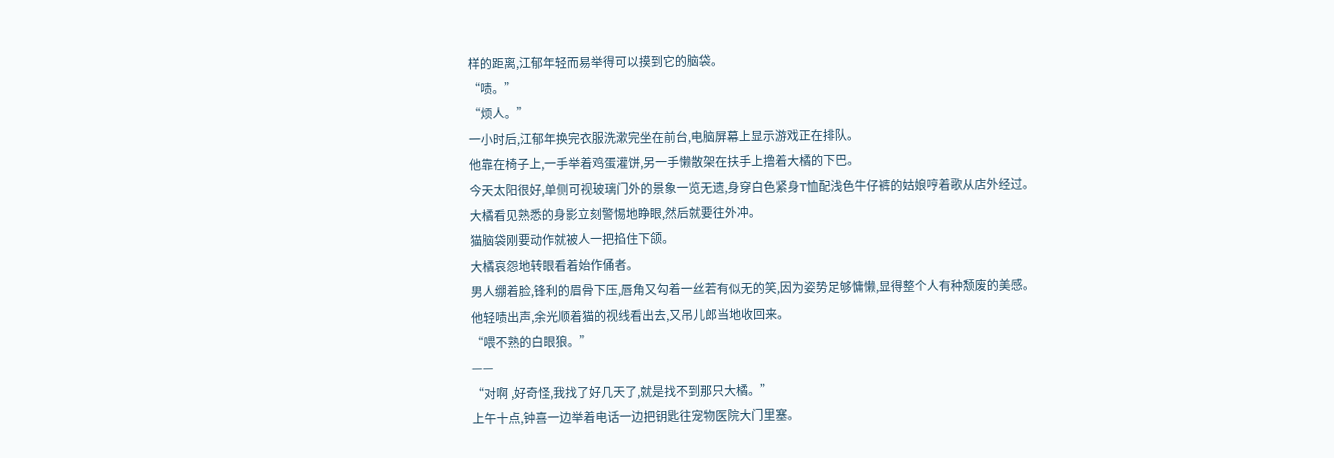样的距离,江郁年轻而易举得可以摸到它的脑袋。
“啧。”
“烦人。”
一小时后,江郁年换完衣服洗漱完坐在前台,电脑屏幕上显示游戏正在排队。
他靠在椅子上,一手举着鸡蛋灌饼,另一手懒散架在扶手上撸着大橘的下巴。
今天太阳很好,单侧可视玻璃门外的景象一览无遗,身穿白色紧身T恤配浅色牛仔裤的姑娘哼着歌从店外经过。
大橘看见熟悉的身影立刻警惕地睁眼,然后就要往外冲。
猫脑袋刚要动作就被人一把掐住下颌。
大橘哀怨地转眼看着始作俑者。
男人绷着脸,锋利的眉骨下压,唇角又勾着一丝若有似无的笑,因为姿势足够慵懒,显得整个人有种颓废的美感。
他轻啧出声,余光顺着猫的视线看出去,又吊儿郎当地收回来。
“喂不熟的白眼狼。”
——
“对啊 ,好奇怪,我找了好几天了,就是找不到那只大橘。”
上午十点,钟喜一边举着电话一边把钥匙往宠物医院大门里塞。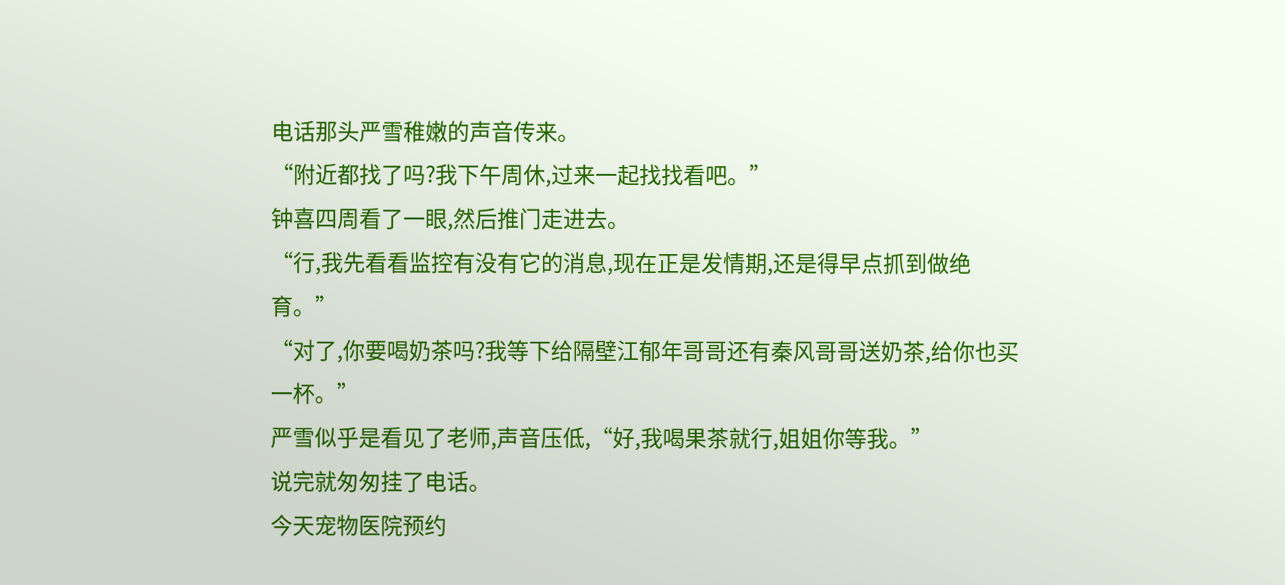电话那头严雪稚嫩的声音传来。
“附近都找了吗?我下午周休,过来一起找找看吧。”
钟喜四周看了一眼,然后推门走进去。
“行,我先看看监控有没有它的消息,现在正是发情期,还是得早点抓到做绝育。”
“对了,你要喝奶茶吗?我等下给隔壁江郁年哥哥还有秦风哥哥送奶茶,给你也买一杯。”
严雪似乎是看见了老师,声音压低,“好,我喝果茶就行,姐姐你等我。”
说完就匆匆挂了电话。
今天宠物医院预约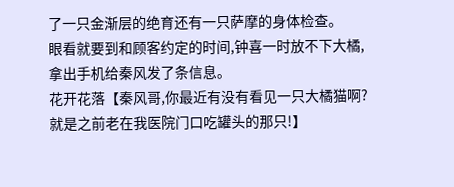了一只金渐层的绝育还有一只萨摩的身体检查。
眼看就要到和顾客约定的时间,钟喜一时放不下大橘,拿出手机给秦风发了条信息。
花开花落【秦风哥,你最近有没有看见一只大橘猫啊?就是之前老在我医院门口吃罐头的那只!】